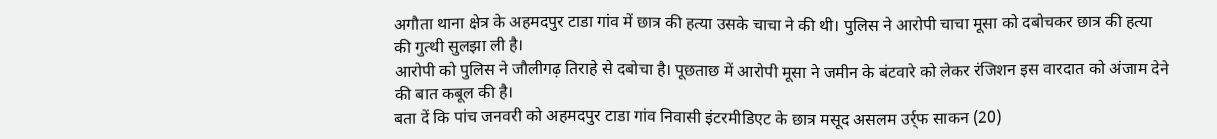अगौता थाना क्षेत्र के अहमदपुर टाडा गांव में छात्र की हत्या उसके चाचा ने की थी। पुलिस ने आरोपी चाचा मूसा को दबोचकर छात्र की हत्या की गुत्थी सुलझा ली है।
आरोपी को पुलिस ने जौलीगढ़ तिराहे से दबोचा है। पूछताछ में आरोपी मूसा ने जमीन के बंटवारे को लेकर रंजिशन इस वारदात को अंजाम देने की बात कबूल की है।
बता दें कि पांच जनवरी को अहमदपुर टाडा गांव निवासी इंटरमीडिएट के छात्र मसूद असलम उर्र्फ साकन (20)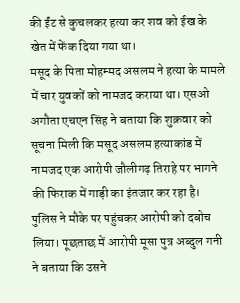की ईंट से कुचलकर हत्या कर शव को ईख के खेत में फेंक दिया गया था।
मसूद के पिता मोहम्मद असलम ने हत्या के मामले में चार युवकों को नामजद कराया था। एसओ अगौता एचएन सिंह ने बताया कि शुक्रवार को सूचना मिली कि मसूद असलम हत्याकांड में नामजद एक आरोपी जौलीगढ़ तिराहे पर भागने की फिराक में गाड़ी का इंतजार कर रहा है।
पुलिस ने मौके पर पहुंचकर आरोपी को दबोच लिया। पूछताछ में आरोपी मूसा पुत्र अब्दुल गनी ने बताया कि उसने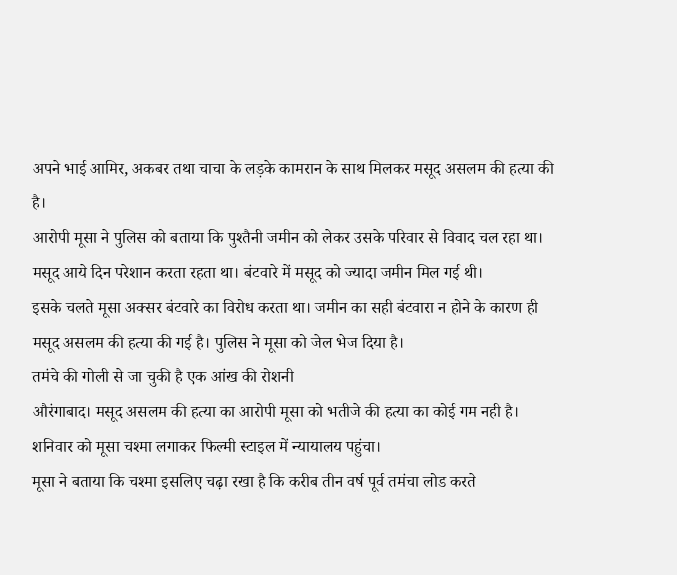अपने भाई आमिर, अकबर तथा चाचा के लड़के कामरान के साथ मिलकर मसूद असलम की हत्या की है।
आरोपी मूसा ने पुलिस को बताया कि पुश्तैनी जमीन को लेकर उसके परिवार से विवाद चल रहा था। मसूद आये दिन परेशान करता रहता था। बंटवारे में मसूद को ज्यादा जमीन मिल गई थी।
इसके चलते मूसा अक्सर बंटवारे का विरोध करता था। जमीन का सही बंटवारा न होने के कारण ही मसूद असलम की हत्या की गई है। पुलिस ने मूसा को जेल भेज दिया है।
तमंचे की गोली से जा चुकी है एक आंख की रोशनी
औरंगाबाद। मसूद असलम की हत्या का आरोपी मूसा को भतीजे की हत्या का कोई गम नही है। शनिवार को मूसा चश्मा लगाकर फिल्मी स्टाइल में न्यायालय पहुंचा।
मूसा ने बताया कि चश्मा इसलिए चढ़ा रखा है कि करीब तीन वर्ष पूर्व तमंचा लोड करते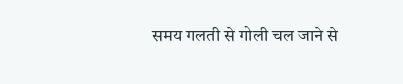समय गलती से गोली चल जाने से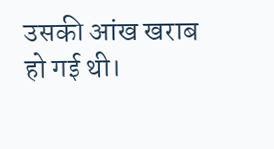उसकी आंख खराब हो गई थी।